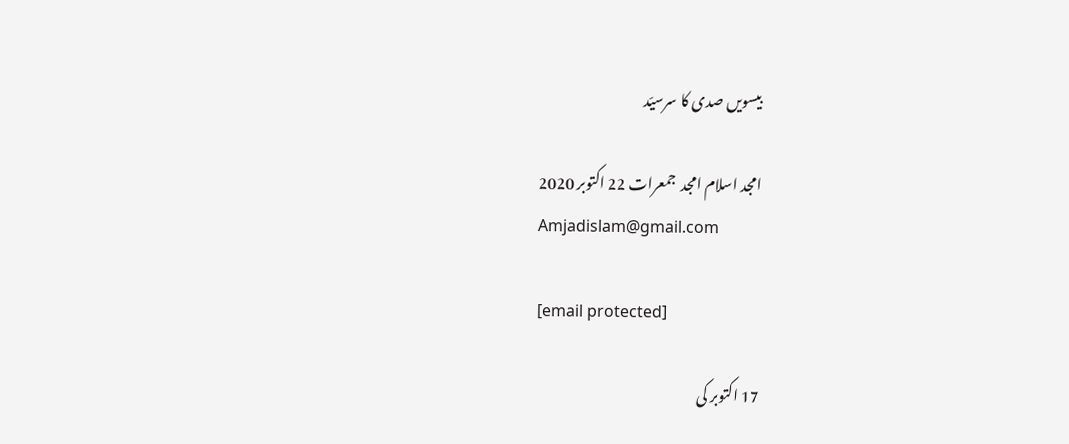بیسویں صدی کا سرسیّد

امجد اسلام امجد  جمعرات 22 اکتوبر 2020
Amjadislam@gmail.com

[email protected]

17 اکتوبر کی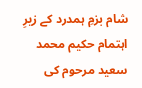شام بزمِ ہمدرد کے زیرِ اہتمام حکیم محمد سعید مرحوم کی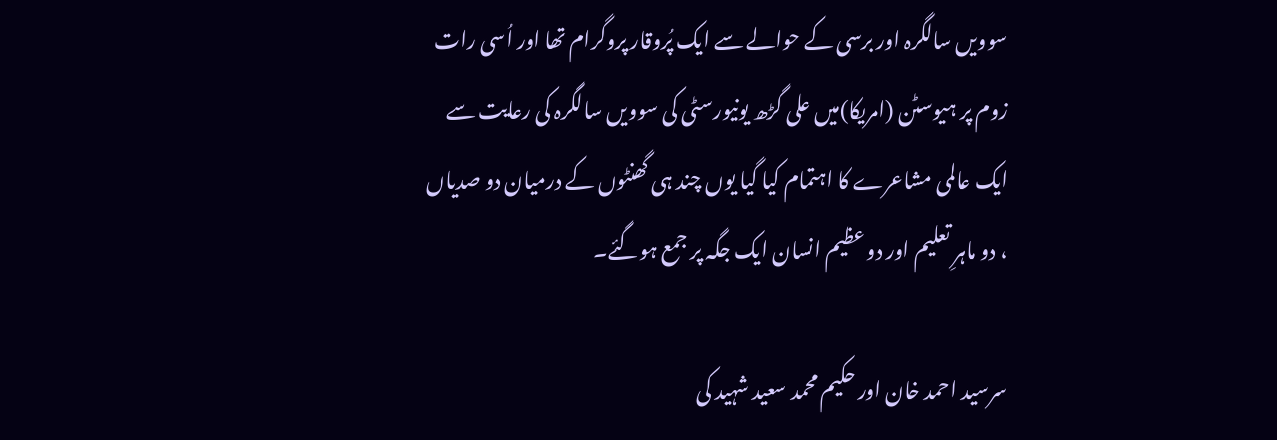سوویں سالگرہ اور برسی کے حوالے سے ایک پُروقار پروگرام تھا اور اُسی رات زوم پر ہیوسٹن (امریکا)میں علی گڑھ یونیورسٹی کی سوویں سالگرہ کی رعایت سے ایک عالمی مشاعرے کا اہتمام کیا گیا یوں چند ہی گھنٹوں کے درمیان دو صدیاں ، دو ماہرِ تعلیم اور دو عظیم انسان ایک جگہ پر جمع ہوگئے۔

سرسید احمد خان اور حکیم محمد سعید شہید کی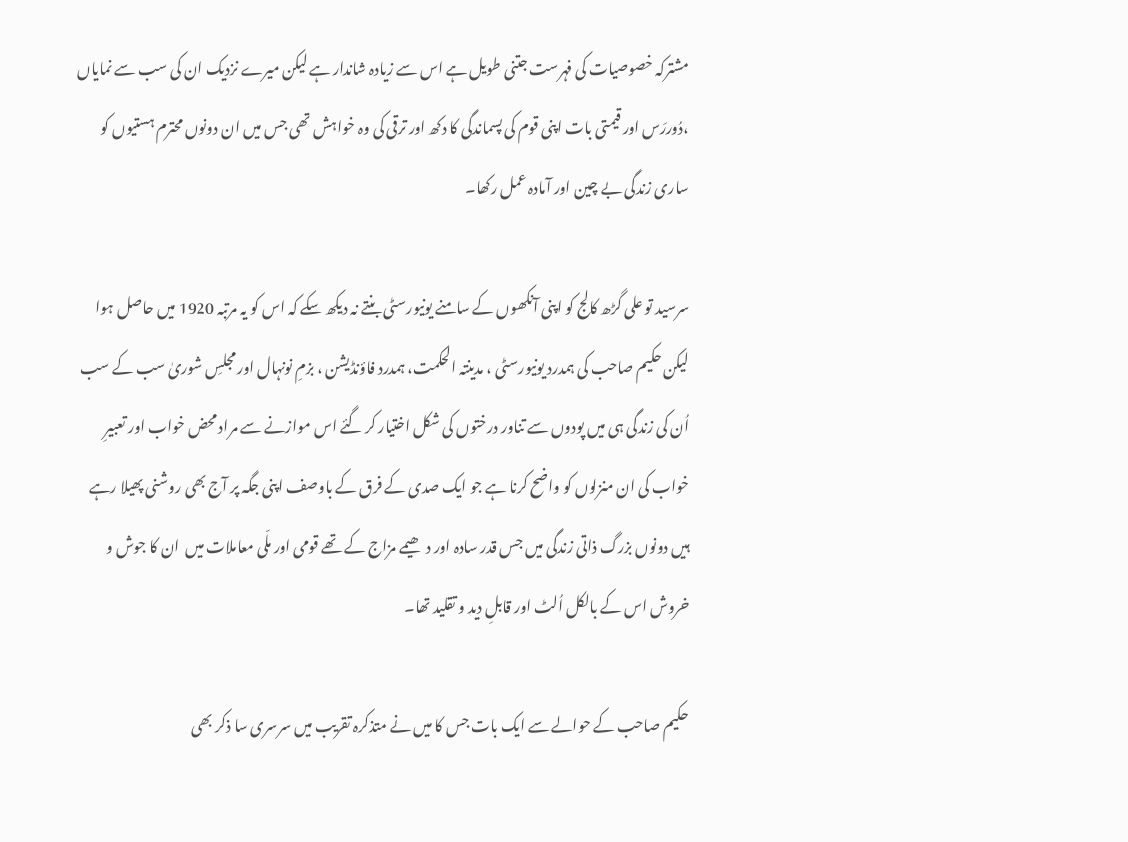مشترکہ خصوصیات کی فہرست جتنی طویل ہے اس سے زیادہ شاندار ہے لیکن میرے نزدیک ان کی سب سے نمایاں ،دُوررَس اور قیمتی بات اپنی قوم کی پسماندگی کا دکھ اور ترقی کی وہ خواہش تھی جس میں ان دونوں محترم ہستیوں کو ساری زندگی بے چین اور آمادہ عمل رکھا۔

سرسید تو علی گڑھ کالج کو اپنی آنکھوں کے سامنے یونیورسٹی بنتے نہ دیکھ سکے کہ اس کو یہ مرتبہ 1920 میں حاصل ہوا لیکن حکیم صاحب کی ہمدرد یونیورسٹی ، مدینتہ الحکمت، ہمدرد فاؤنڈیشن ، بزمِ نونہال اور مجلسِ شوریٰ سب کے سب اُن کی زندگی ہی میں پودوں سے تناور درختوں کی شکل اختیار کر گئے اس موازنے سے مراد محض خواب اور تعبیرِ خواب کی ان منزلوں کو واضح کرنا ہے جو ایک صدی کے فرق کے باوصف اپنی جگہ پر آج بھی روشنی پھیلا رہے ہیں دونوں بزرگ ذاتی زندگی میں جس قدر سادہ اور دھیمے مزاج کے تھے قومی اور ملّی معاملات میں  ان کا جوش و خروش اس کے بالکل اُلٹ اور قابلِ دید و تقلید تھا۔

حکیم صاحب کے حوالے سے ایک بات جس کا میں نے متذکرہ تقریب میں سرسری سا ذکر بھی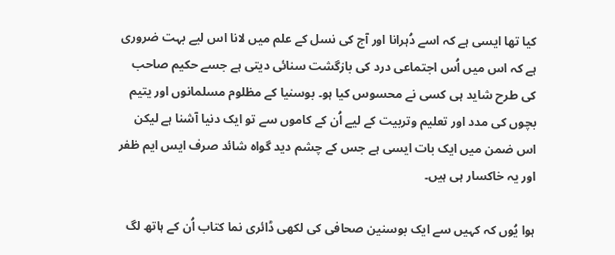کیا تھا ایسی ہے کہ اسے دُہرانا اور آج کی نسل کے علم میں لانا اس لیے بہت ضروری ہے کہ اس میں اُس اجتماعی درد کی بازگشت سنائی دیتی ہے جسے حکیم صاحب کی طرح شاید ہی کسی نے محسوس کیا ہو۔ بوسنیا کے مظلوم مسلمانوں اور یتیم بچوں کی مدد اور تعلیم وتربیت کے لیے اُن کے کاموں سے تو ایک دنیا آشنا ہے لیکن اس ضمن میں ایک بات ایسی ہے جس کے چشم دید گواہ شائد صرف ایس ایم ظفر اور یہ خاکسار ہی ہیں۔

ہوا یُوں کہ کہیں سے ایک بوسنین صحافی کی لکھی ڈائری نما کتاب اُن کے ہاتھ لگ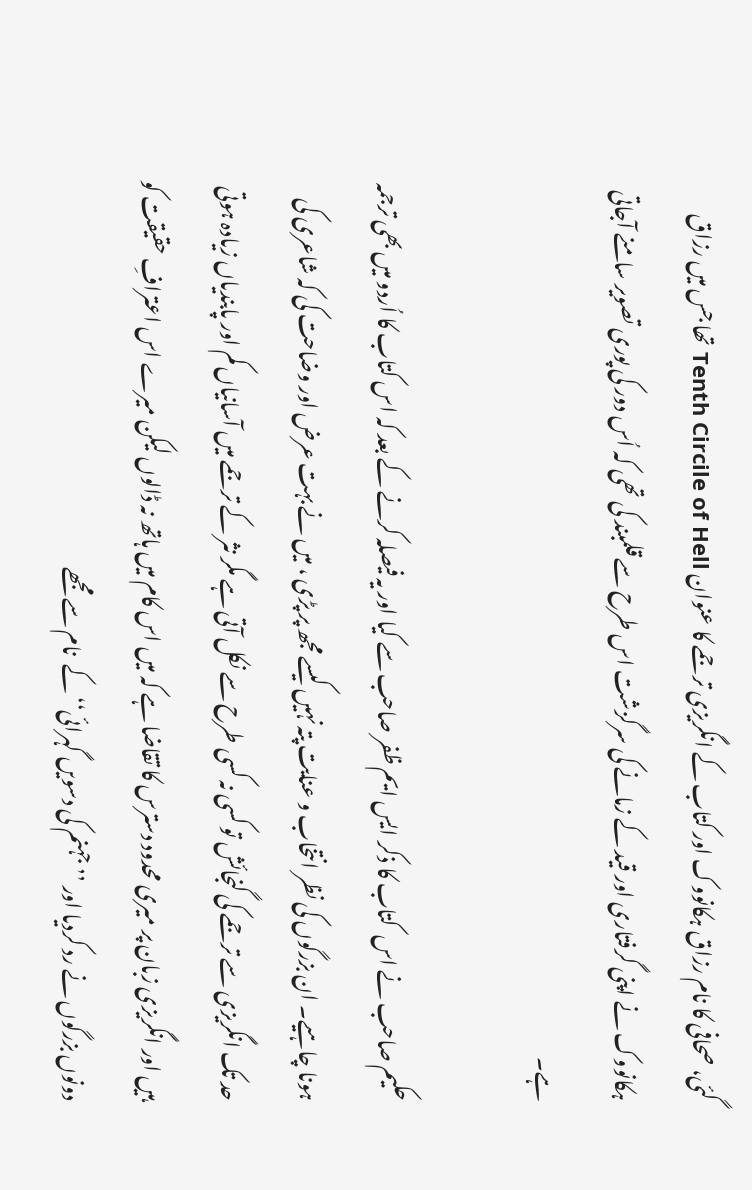گئی، صحافی کا نام رزاق ہکانووک اور کتاب کے انگریزی ترجمے کا عنوان Tenth Circile of Hell تھا جس میں رزاق ہکانووک نے اپنی گرفتاری اور قید کے زمانے کی سرگزشت اس طرح سے قلمبند کی تھی کہ اُس دور کی پوری تصویر سامنے آجاتی ہے۔

حکیم صاحب نے اس  کتاب کا ذکر ایس ایم ظفر صاحب سے کیا اور یہ فیصلہ کرنے کے بعد کہ اس کتاب کا اُردو میں بھی ترجمہ ہونا چاہیے۔ ان بزرگوں کی نظر انتخاب و عنایت پتہ نہیں کیسے مجھ پر پڑی ، میں نے بہت عرض اور وضاحت کی کہ شاعری کی حد تک انگریزی سے ترجمے کی گنجائش تو کسی نہ کسی طرح سے نکل آتی ہے مگر نثر کے ترجمے میں آسانیاں کم اور پابندیاں زیادہ ہوتی ہیں اور انگریزی زبان پر میری محدود دسترس کا تقاضا ہے کہ میں اس کام میں ہاتھ نہ ڈالوں لیکن میرے اس اعترافِ حقیقت کو دونوں بزرگوں نے رد کردیا اور ’’جہنم کی دسویں گہرائی‘‘ کے  نام سے مجھے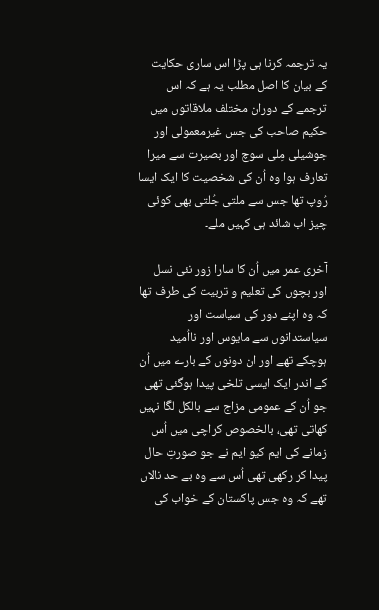یہ ترجمہ کرنا ہی پڑا اس ساری حکایت کے بیان کا اصل مطلب یہ ہے کہ اس ترجمے کے دوران مختلف ملاقاتوں میں حکیم صاحب کی جس غیرمعمولی اور جوشیلی مِلی سوچ اور بصیرت سے میرا تعارف ہوا وہ اُن کی شخصیت کا ایک ایسا رُوپ تھا جس سے ملتی جُلتی بھی کوئی چیز اب شائد ہی کہیں ملے۔

آخری عمر میں اُن کا سارا زور نئی نسل اور بچوں کی تعلیم و تربیت کی طرف تھا کہ وہ اپنے دور کی سیاست اور سیاستدانوں سے مایوس اور نااُمید ہوچکے تھے اور ان دونوں کے بارے میں اُن کے اندر ایک ایسی تلخی پیدا ہوگئی تھی جو اُن کے عمومی مزاج سے بالکل لگّا نہیں کھاتی تھی، بالخصوص کراچی میں اُس زمانے کی ایم کیو ایم نے جو صورتِ حال پیدا کر رکھی تھی اُس سے وہ بے حد نالاں تھے کہ وہ جس پاکستان کے خواب کی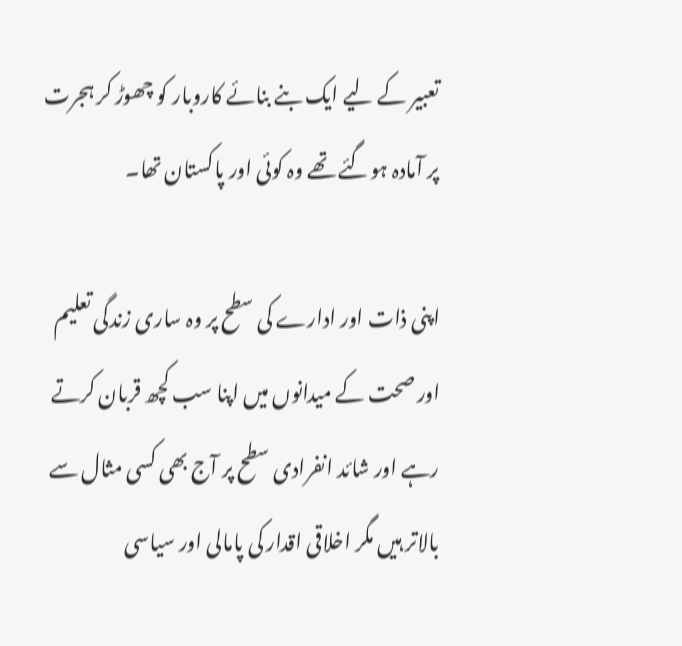تعبیر کے لیے ایک بنے بنائے کاروبار کو چھوڑ کر ہجرت پر آمادہ ہوگئے تھے وہ کوئی اور پاکستان تھا۔

اپنی ذات اور ادارے کی سطح پر وہ ساری زندگی تعلیم اور صحت کے میدانوں میں اپنا سب کچھ قربان کرتے رہے اور شائد انفرادی سطح پر آج بھی کسی مثال سے بالاتر ہیں مگر اخلاقی اقدار کی پامالی اور سیاسی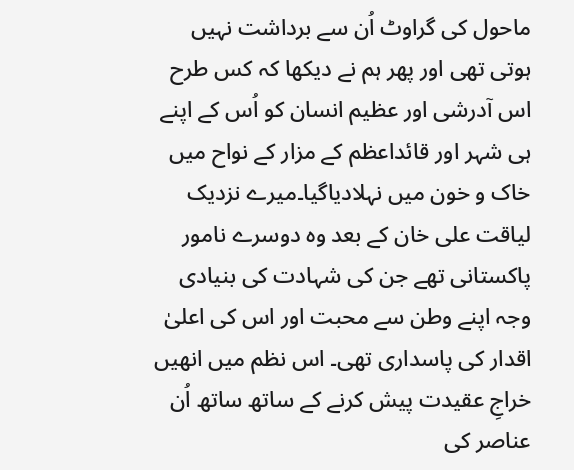ماحول کی گراوٹ اُن سے برداشت نہیں ہوتی تھی اور پھر ہم نے دیکھا کہ کس طرح اس آدرشی اور عظیم انسان کو اُس کے اپنے ہی شہر اور قائداعظم کے مزار کے نواح میں خاک و خون میں نہلادیاگیا۔میرے نزدیک لیاقت علی خان کے بعد وہ دوسرے نامور پاکستانی تھے جن کی شہادت کی بنیادی وجہ اپنے وطن سے محبت اور اس کی اعلیٰ اقدار کی پاسداری تھی۔ اس نظم میں انھیں خراجِ عقیدت پیش کرنے کے ساتھ ساتھ اُن عناصر کی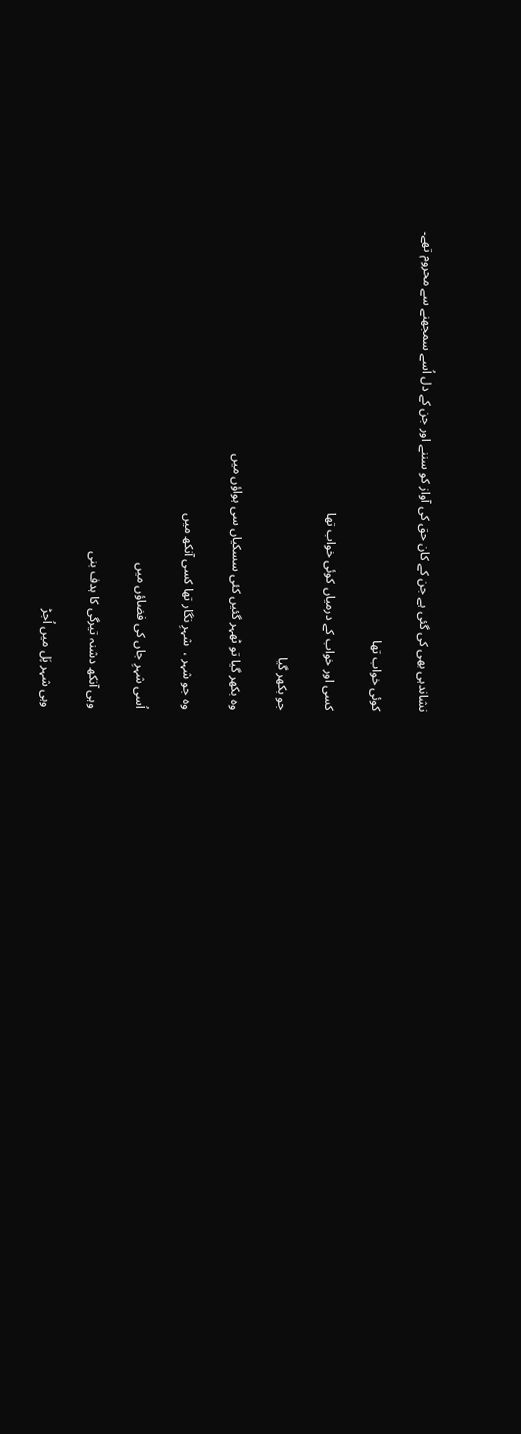نشاندہی بھی کی گئی ہے جن کے کان حق کی آواز کو سننے اور جن کے دل اُسے سمجھنے سے محروم تھے۔

کوئی خواب تھا

کسی اور خواب کے درمیاں کوئی خواب تھا

جو بکھر گیا

وہ بکھر گیا تو ٹھہر گئیں کئی سسکیاں سی ہواؤں میں

وہ جو شہر ،  شہرِ نگار تھا کسی آنکھ میں

اُسی شہرِ جاں کی فضاؤں میں

وہی آنکھ دشنہ تیرگی کا ہدف بنی

وہی شہر پَل میں اُجڑ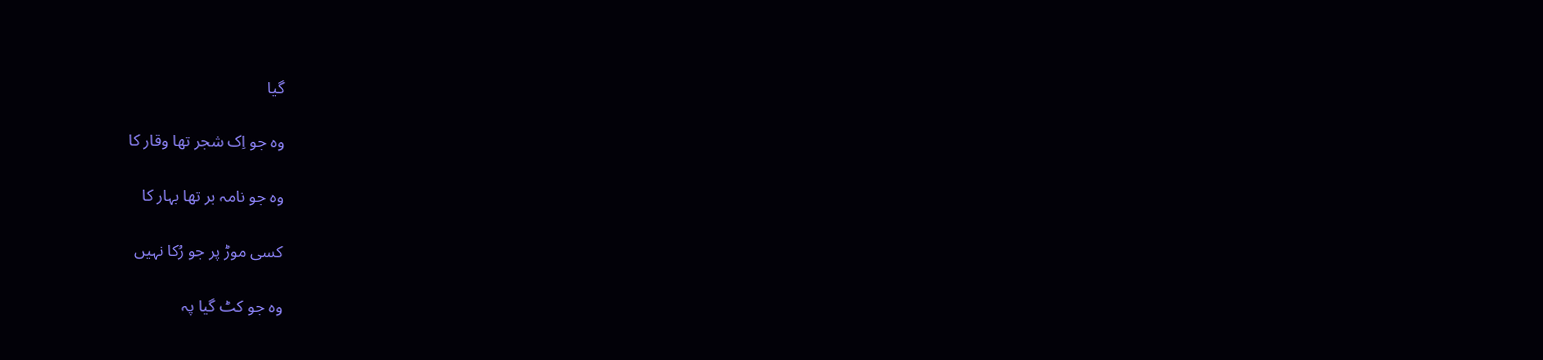گیا

وہ جو اِک شجر تھا وقار کا

وہ جو نامہ بر تھا بہار کا

کسی موڑ پر جو رُکا نہیں

وہ جو کٹ گیا پہ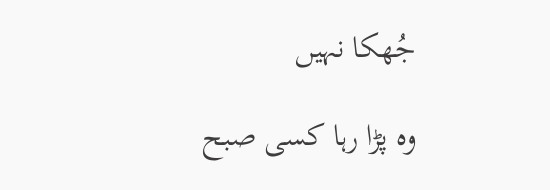جُھکا نہیں

وہ پڑا رہا کسی صبح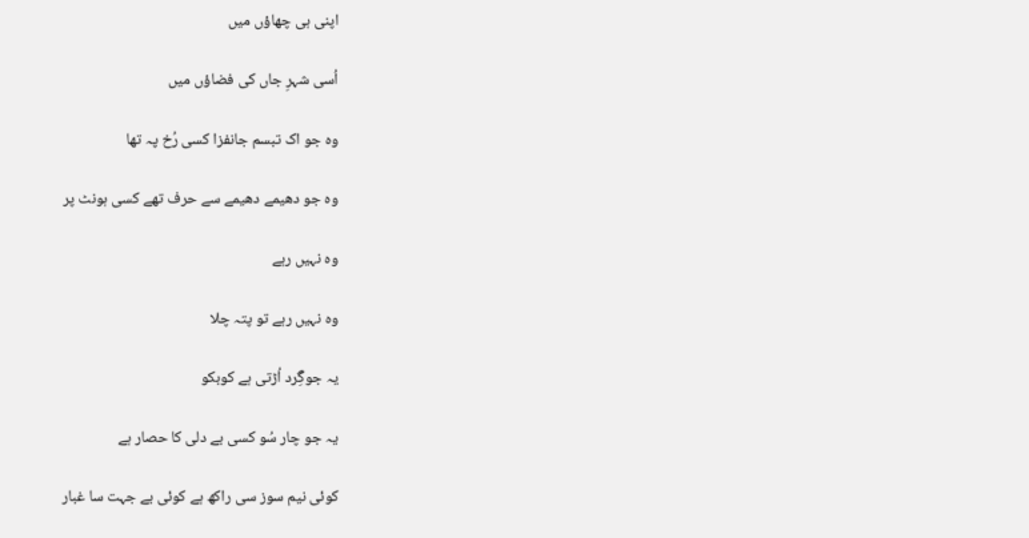اپنی ہی چھاؤں میں

اُسی شہرِ جاں کی فضاؤں میں

وہ جو اک تبسم جانفزا کسی رُخ پہ تھا

وہ جو دھیمے دھیمے سے حرف تھے کسی ہونٹ پر

وہ نہیں رہے

وہ نہیں رہے تو پتہ چلا

یہ جوگَِرد اُڑتی ہے کوبکو

یہ جو چار سُو کسی بے دلی کا حصار ہے

کوئی نیم سوز سی راکھ ہے کوئی بے جہت سا غبار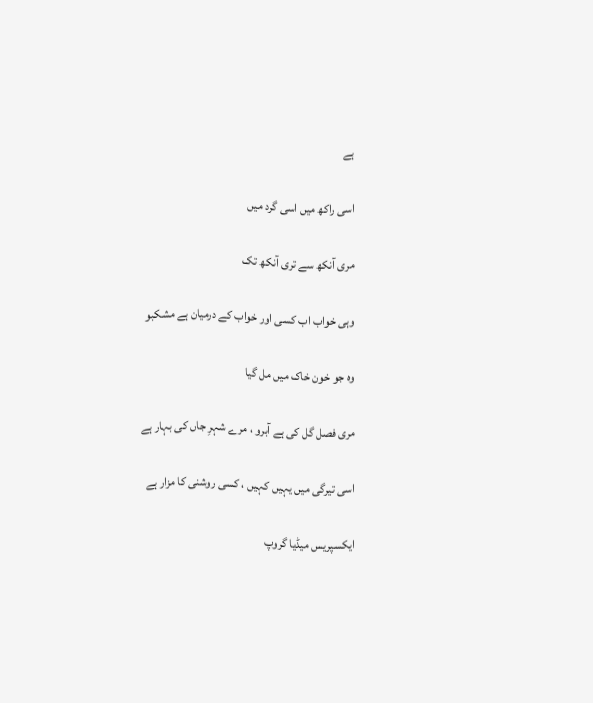ہے

اسی راکھ میں اسی گرد میں

مری آنکھ سے تری آنکھ تک

وہی خواب اب کسی اور خواب کے درمیان ہے مشکبو

وہ جو خون خاک میں مل گیا

مری فصل گل کی ہے آبرو ، مرے شہرِ جاں کی بہار ہے

اسی تیرگی میں یہیں کہیں ، کسی روشنی کا مزار ہے

ایکسپریس میڈیا گروپ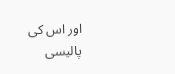اور اس کی پالیسی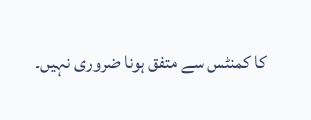کا کمنٹس سے متفق ہونا ضروری نہیں۔